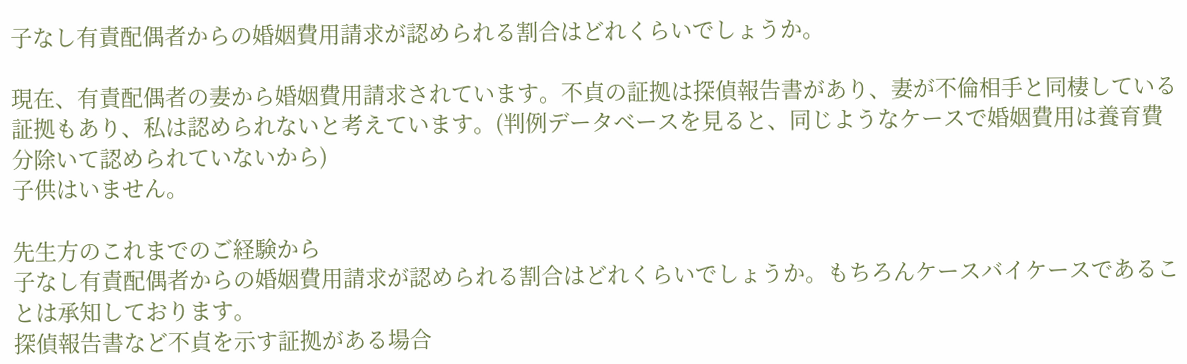子なし有責配偶者からの婚姻費用請求が認められる割合はどれくらいでしょうか。

現在、有責配偶者の妻から婚姻費用請求されています。不貞の証拠は探偵報告書があり、妻が不倫相手と同棲している証拠もあり、私は認められないと考えています。(判例データベースを見ると、同じようなケースで婚姻費用は養育費分除いて認められていないから)
子供はいません。

先生方のこれまでのご経験から
子なし有責配偶者からの婚姻費用請求が認められる割合はどれくらいでしょうか。もちろんケースバイケースであることは承知しております。
探偵報告書など不貞を示す証拠がある場合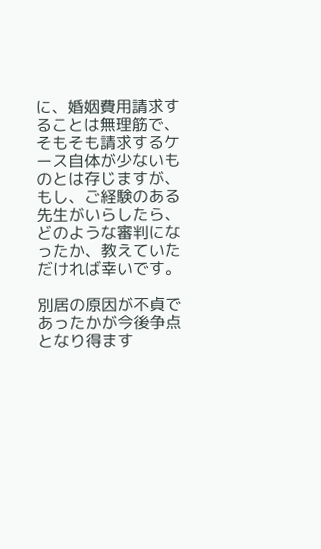に、婚姻費用請求することは無理筋で、そもそも請求するケース自体が少ないものとは存じますが、
もし、ご経験のある先生がいらしたら、
どのような審判になったか、教えていただければ幸いです。

別居の原因が不貞であったかが今後争点となり得ます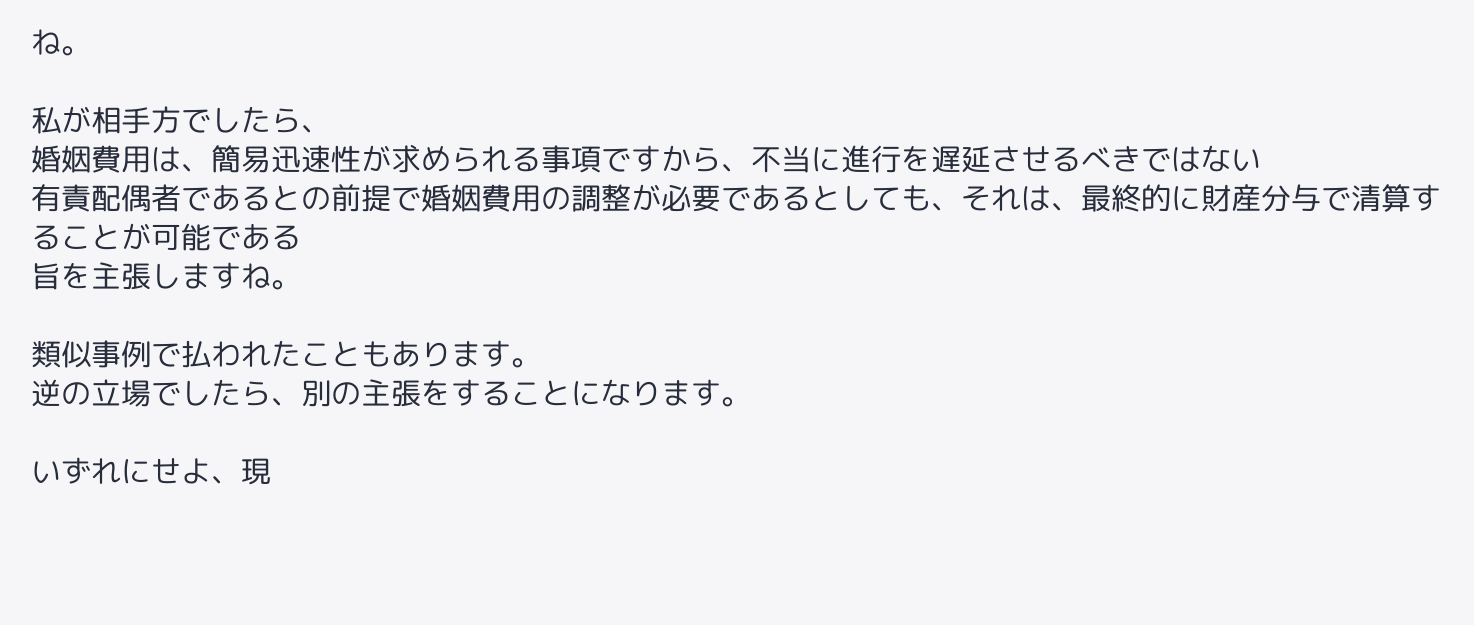ね。

私が相手方でしたら、
婚姻費用は、簡易迅速性が求められる事項ですから、不当に進行を遅延させるべきではない
有責配偶者であるとの前提で婚姻費用の調整が必要であるとしても、それは、最終的に財産分与で清算することが可能である
旨を主張しますね。

類似事例で払われたこともあります。
逆の立場でしたら、別の主張をすることになります。

いずれにせよ、現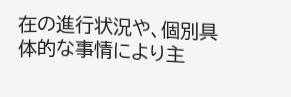在の進行状況や、個別具体的な事情により主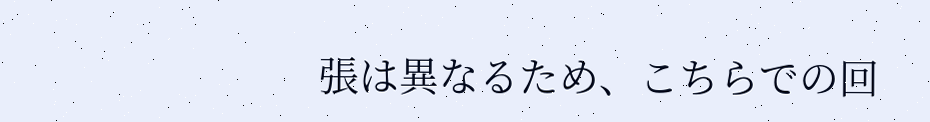張は異なるため、こちらでの回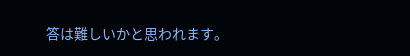答は難しいかと思われます。